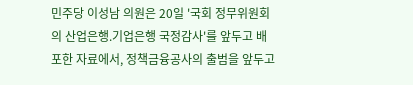민주당 이성남 의원은 20일 '국회 정무위원회의 산업은행.기업은행 국정감사'를 앞두고 배포한 자료에서, 정책금융공사의 출범을 앞두고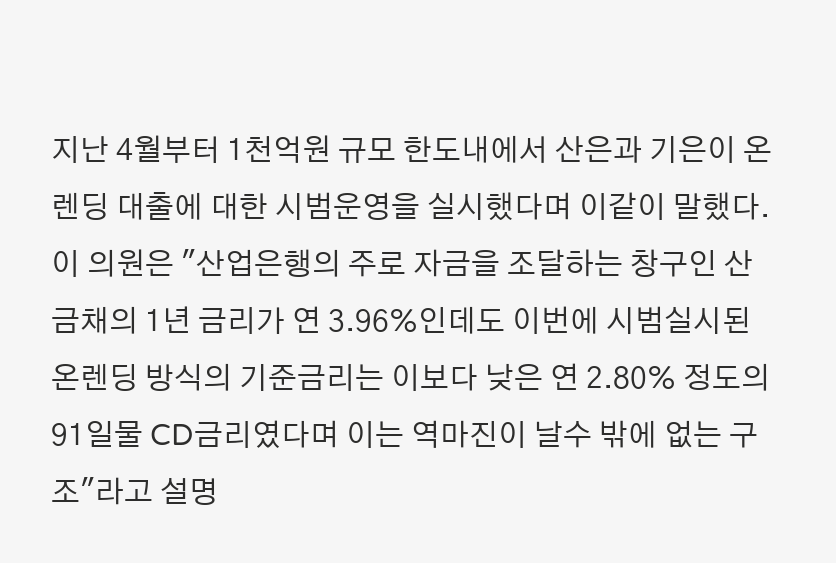지난 4월부터 1천억원 규모 한도내에서 산은과 기은이 온렌딩 대출에 대한 시범운영을 실시했다며 이같이 말했다.
이 의원은 "산업은행의 주로 자금을 조달하는 창구인 산금채의 1년 금리가 연 3.96%인데도 이번에 시범실시된 온렌딩 방식의 기준금리는 이보다 낮은 연 2.80% 정도의 91일물 CD금리였다며 이는 역마진이 날수 밖에 없는 구조"라고 설명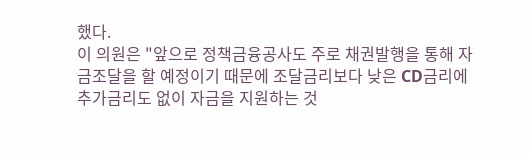했다.
이 의원은 "앞으로 정책금융공사도 주로 채권발행을 통해 자금조달을 할 예정이기 때문에 조달금리보다 낮은 CD금리에 추가금리도 없이 자금을 지원하는 것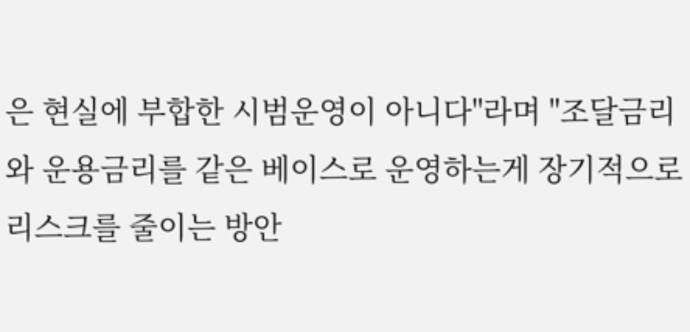은 현실에 부합한 시범운영이 아니다"라며 "조달금리와 운용금리를 같은 베이스로 운영하는게 장기적으로 리스크를 줄이는 방안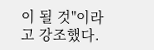이 될 것"이라고 강조했다.